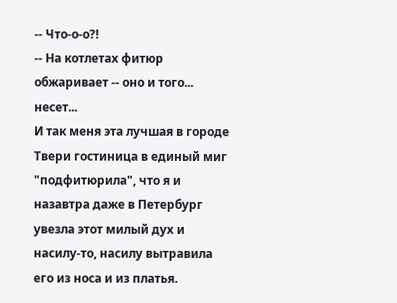-- Что-о-о?!
-- На котлетах фитюр обжаривает -- оно и того... несет...
И так меня эта лучшая в городе Твери гостиница в единый миг "подфитюрила", что я и назавтра даже в Петербург увезла этот милый дух и насилу-то, насилу вытравила его из носа и из платья.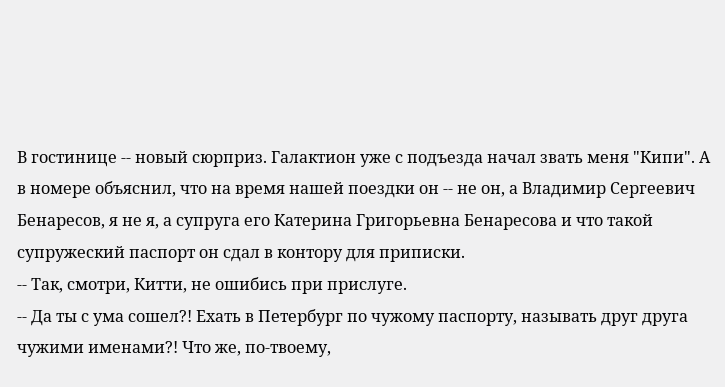В гостинице -- новый сюрприз. Галактион уже с подъезда начал звать меня "Кипи". А в номере объяснил, что на время нашей поездки он -- не он, а Владимир Сергеевич Бенаресов, я не я, а супруга его Катерина Григорьевна Бенаресова и что такой супружеский паспорт он сдал в контору для приписки.
-- Так, смотри, Китти, не ошибись при прислуге.
-- Да ты с ума сошел?! Ехать в Петербург по чужому паспорту, называть друг друга чужими именами?! Что же, по-твоему,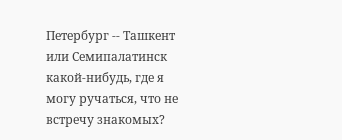Петербург -- Ташкент или Семипалатинск какой-нибудь, где я могу ручаться, что не встречу знакомых?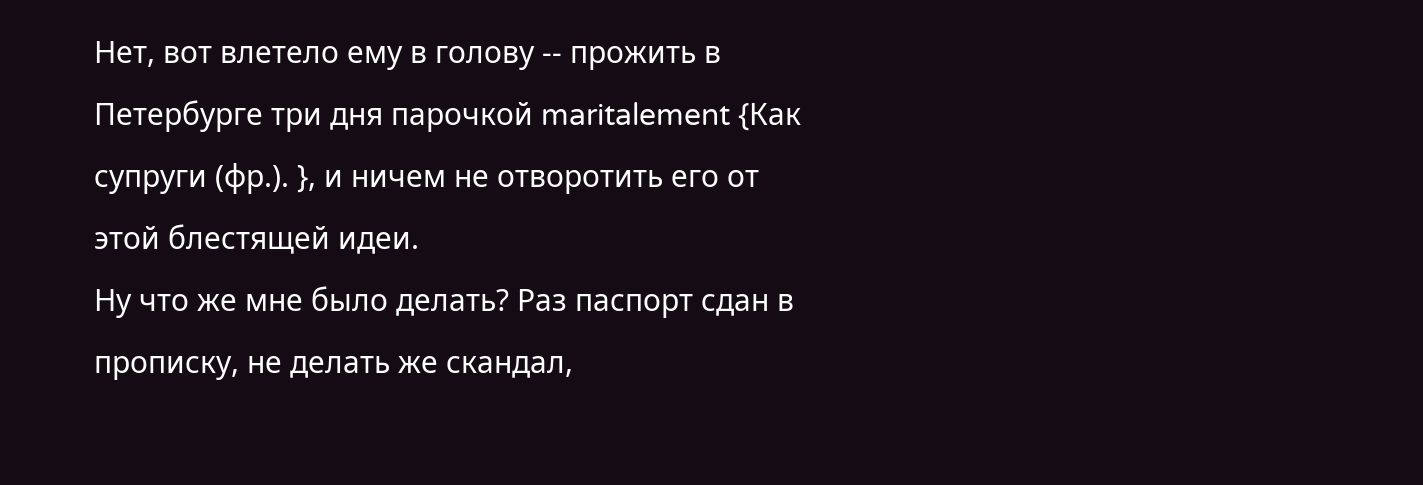Нет, вот влетело ему в голову -- прожить в Петербурге три дня парочкой maritalement {Как супруги (фр.). }, и ничем не отворотить его от этой блестящей идеи.
Ну что же мне было делать? Раз паспорт сдан в прописку, не делать же скандал,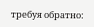требуя обратно: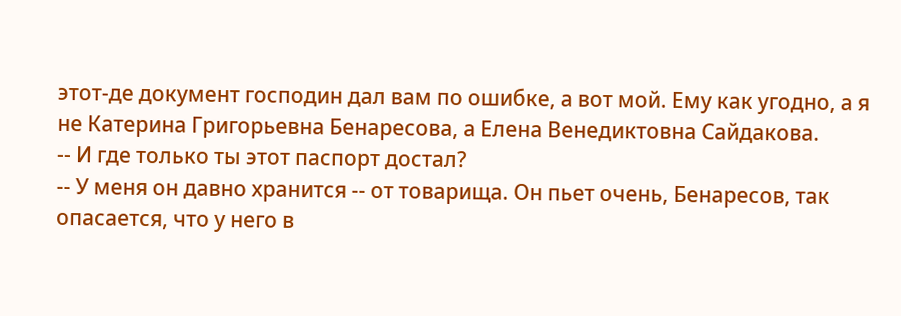этот-де документ господин дал вам по ошибке, а вот мой. Ему как угодно, а я не Катерина Григорьевна Бенаресова, а Елена Венедиктовна Сайдакова.
-- И где только ты этот паспорт достал?
-- У меня он давно хранится -- от товарища. Он пьет очень, Бенаресов, так опасается, что у него в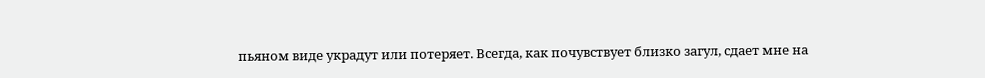пьяном виде украдут или потеряет. Всегда, как почувствует близко загул, сдает мне на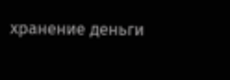хранение деньги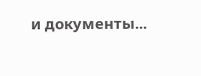и документы...